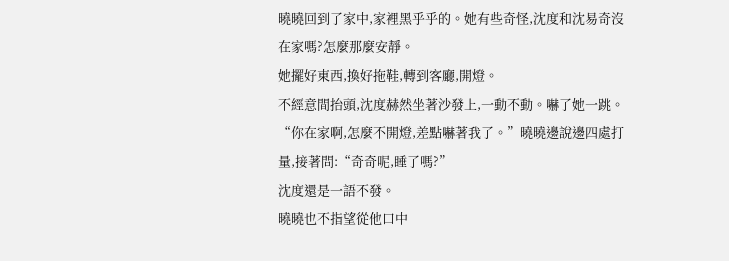曉曉回到了家中,家裡黑乎乎的。她有些奇怪,沈度和沈易奇沒在家嗎?怎麼那麼安靜。
她擺好東西,換好拖鞋,轉到客廳,開燈。
不經意間抬頭,沈度赫然坐著沙發上,一動不動。嚇了她一跳。
“你在家啊,怎麼不開燈,差點嚇著我了。”曉曉邊說邊四處打量,接著問:“奇奇呢,睡了嗎?”
沈度還是一語不發。
曉曉也不指望從他口中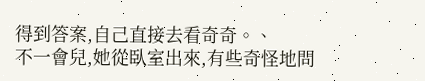得到答案,自己直接去看奇奇。、
不一會兒,她從臥室出來,有些奇怪地問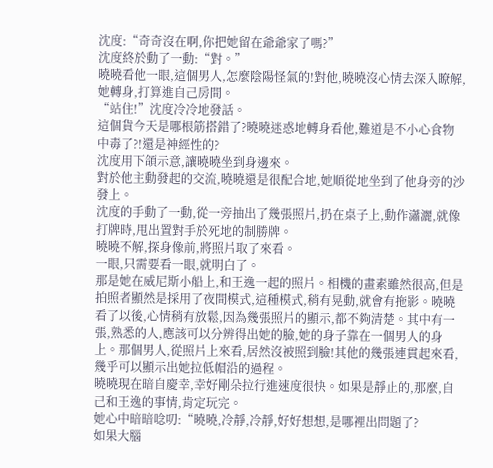沈度:“奇奇沒在啊,你把她留在爺爺家了嗎?”
沈度終於動了一動:“對。”
曉曉看他一眼,這個男人,怎麼陰陽怪氣的!對他,曉曉沒心情去深入瞭解,她轉身,打算進自己房間。
“站住!”沈度冷冷地發話。
這個貨今天是哪根筋搭錯了?曉曉迷惑地轉身看他,難道是不小心食物中毒了?!還是神經性的?
沈度用下頜示意,讓曉曉坐到身邊來。
對於他主動發起的交流,曉曉還是很配合地,她順從地坐到了他身旁的沙發上。
沈度的手動了一動,從一旁抽出了幾張照片,扔在桌子上,動作瀟灑,就像打牌時,甩出置對手於死地的制勝牌。
曉曉不解,探身像前,將照片取了來看。
一眼,只需要看一眼,就明白了。
那是她在威尼斯小船上,和王逸一起的照片。相機的畫素雖然很高,但是拍照者顯然是採用了夜間模式,這種模式,稍有晃動,就會有拖影。曉曉看了以後,心情稍有放鬆,因為幾張照片的顯示,都不夠清楚。其中有一張,熟悉的人,應該可以分辨得出她的臉,她的身子靠在一個男人的身上。那個男人,從照片上來看,居然沒被照到臉!其他的幾張連貫起來看,幾乎可以顯示出她拉低帽沿的過程。
曉曉現在暗自慶幸,幸好剛朵拉行進速度很快。如果是靜止的,那麼,自己和王逸的事情,肯定玩完。
她心中暗暗唸叨:“曉曉,冷靜,冷靜,好好想想,是哪裡出問題了?
如果大腦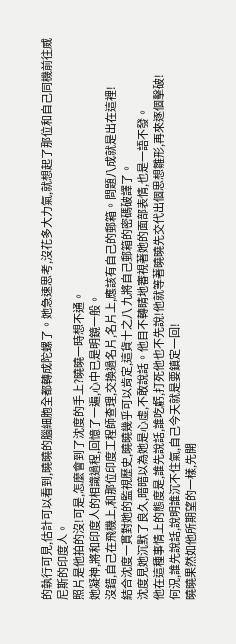的執行可見,估計可以看到,曉曉的腦細胞全都轉成陀螺了。她急速思考,沒花多大力氣,就想起了那位和自己同機前往威尼斯的印度人。
照片是他拍的沒!可是,怎麼會到了沈度的手上?曉曉一時想不通。
她凝神,將和印度人的相識過程,回憶了一遍,心中已是明鏡一般。
沒錯,自己在飛機上,和那位印度工程師查理,交換過名片,名片上,應該有自己的郵箱。問題八成就是出在這裡!
結合沈度一貫對她的監視歷史,曉曉幾乎可以肯定,這貨十之八 九將自己郵箱的密碼破譯了。
沈度見她沉默了良久,暗暗以為她是心虛,不敢說話。他目不轉睛地審視著她的面部表情,也是一語不發。
他在這種事情上的態度是,誰先說話,誰吃虧,打死他也不先說!他就等著曉曉先交代出個思想雛形,再來逐個擊破!
何況,誰先說話,說明誰沉不住氣,自己今天就是要鎮定一回!
曉曉果然如他所期望的一樣,先開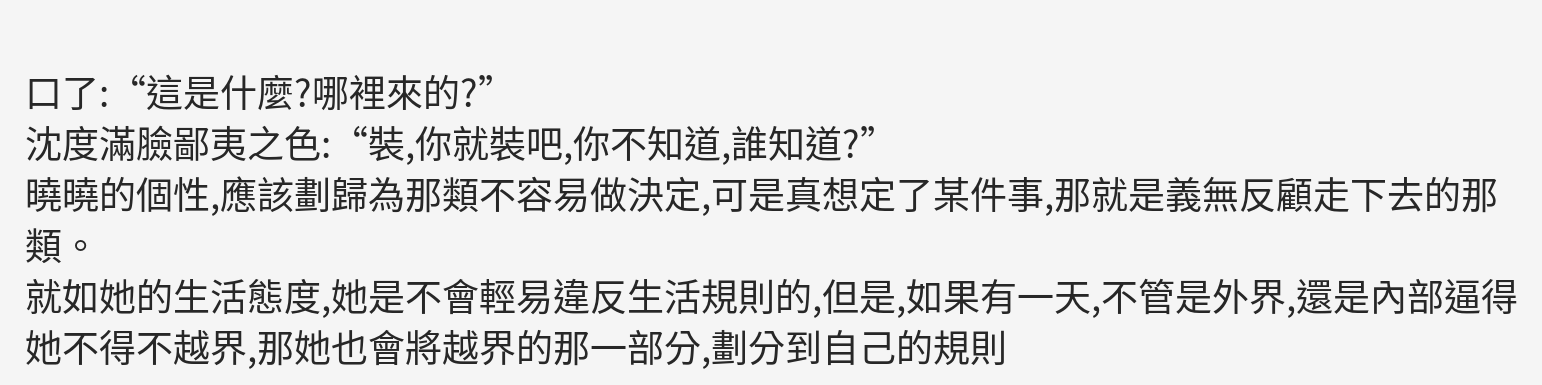口了:“這是什麼?哪裡來的?”
沈度滿臉鄙夷之色:“裝,你就裝吧,你不知道,誰知道?”
曉曉的個性,應該劃歸為那類不容易做決定,可是真想定了某件事,那就是義無反顧走下去的那類。
就如她的生活態度,她是不會輕易違反生活規則的,但是,如果有一天,不管是外界,還是內部逼得她不得不越界,那她也會將越界的那一部分,劃分到自己的規則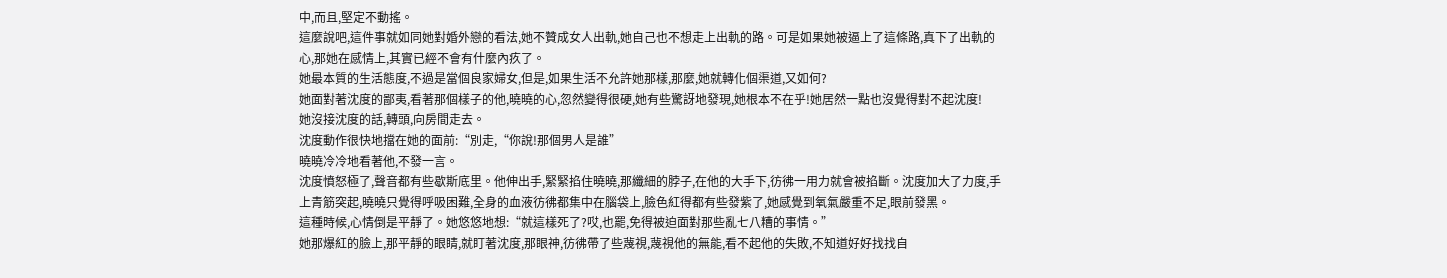中,而且,堅定不動搖。
這麼說吧,這件事就如同她對婚外戀的看法,她不贊成女人出軌,她自己也不想走上出軌的路。可是如果她被逼上了這條路,真下了出軌的心,那她在感情上,其實已經不會有什麼內疚了。
她最本質的生活態度,不過是當個良家婦女,但是,如果生活不允許她那樣,那麼,她就轉化個渠道,又如何?
她面對著沈度的鄙夷,看著那個樣子的他,曉曉的心,忽然變得很硬,她有些驚訝地發現,她根本不在乎!她居然一點也沒覺得對不起沈度!
她沒接沈度的話,轉頭,向房間走去。
沈度動作很快地擋在她的面前:“別走,“你說!那個男人是誰”
曉曉冷冷地看著他,不發一言。
沈度憤怒極了,聲音都有些歇斯底里。他伸出手,緊緊掐住曉曉,那纖細的脖子,在他的大手下,彷彿一用力就會被掐斷。沈度加大了力度,手上青筋突起,曉曉只覺得呼吸困難,全身的血液彷彿都集中在腦袋上,臉色紅得都有些發紫了,她感覺到氧氣嚴重不足,眼前發黑。
這種時候,心情倒是平靜了。她悠悠地想:“就這樣死了?哎,也罷,免得被迫面對那些亂七八糟的事情。”
她那爆紅的臉上,那平靜的眼睛,就盯著沈度,那眼神,彷彿帶了些蔑視,蔑視他的無能,看不起他的失敗,不知道好好找找自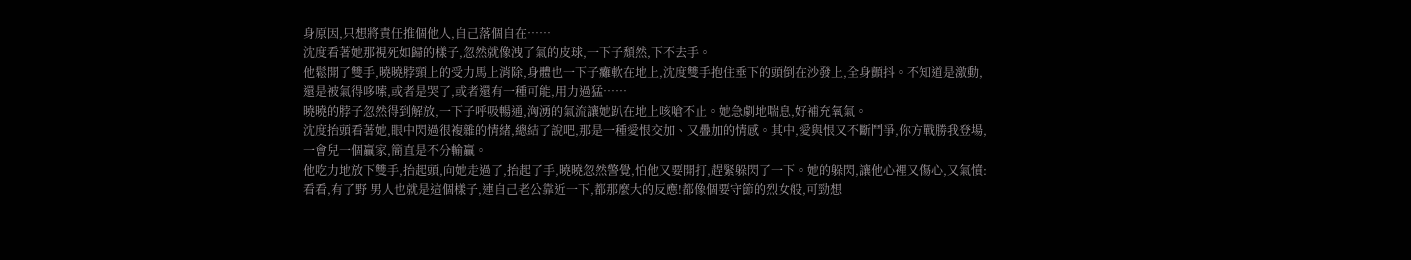身原因,只想將責任推個他人,自己落個自在……
沈度看著她那視死如歸的樣子,忽然就像洩了氣的皮球,一下子頹然,下不去手。
他鬆開了雙手,曉曉脖頸上的受力馬上消除,身體也一下子癱軟在地上,沈度雙手抱住垂下的頭倒在沙發上,全身顫抖。不知道是激動,還是被氣得哆嗦,或者是哭了,或者還有一種可能,用力過猛……
曉曉的脖子忽然得到解放,一下子呼吸暢通,洶湧的氣流讓她趴在地上咳嗆不止。她急劇地喘息,好補充氧氣。
沈度抬頭看著她,眼中閃過很複雜的情緒,總結了說吧,那是一種愛恨交加、又疊加的情感。其中,愛與恨又不斷鬥爭,你方戰勝我登場,一會兒一個贏家,簡直是不分輸贏。
他吃力地放下雙手,抬起頭,向她走過了,抬起了手,曉曉忽然警覺,怕他又要開打,趕緊躲閃了一下。她的躲閃,讓他心裡又傷心,又氣憤:看看,有了野 男人也就是這個樣子,連自己老公靠近一下,都那麼大的反應!都像個要守節的烈女般,可勁想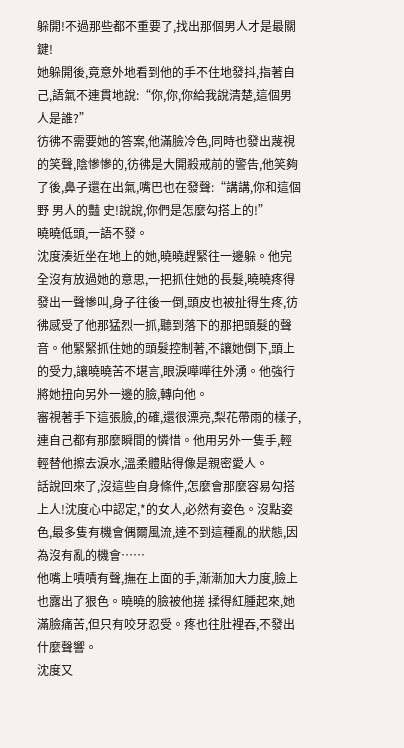躲開!不過那些都不重要了,找出那個男人才是最關鍵!
她躲開後,竟意外地看到他的手不住地發抖,指著自己,語氣不連貫地說:“你,你,你給我說清楚,這個男人是誰?”
彷彿不需要她的答案,他滿臉冷色,同時也發出蔑視的笑聲,陰慘慘的,彷彿是大開殺戒前的警告,他笑夠了後,鼻子還在出氣,嘴巴也在發聲:“講講,你和這個野 男人的豔 史!說說,你們是怎麼勾搭上的!”
曉曉低頭,一語不發。
沈度湊近坐在地上的她,曉曉趕緊往一邊躲。他完全沒有放過她的意思,一把抓住她的長髮,曉曉疼得發出一聲慘叫,身子往後一倒,頭皮也被扯得生疼,彷彿感受了他那猛烈一抓,聽到落下的那把頭髮的聲音。他緊緊抓住她的頭髮控制著,不讓她倒下,頭上的受力,讓曉曉苦不堪言,眼淚嘩嘩往外湧。他強行將她扭向另外一邊的臉,轉向他。
審視著手下這張臉,的確,還很漂亮,梨花帶雨的樣子,連自己都有那麼瞬間的憐惜。他用另外一隻手,輕輕替他擦去淚水,溫柔體貼得像是親密愛人。
話說回來了,沒這些自身條件,怎麼會那麼容易勾搭上人!沈度心中認定,*的女人,必然有姿色。沒點姿色,最多隻有機會偶爾風流,達不到這種亂的狀態,因為沒有亂的機會……
他嘴上嘖嘖有聲,撫在上面的手,漸漸加大力度,臉上也露出了狠色。曉曉的臉被他搓 揉得紅腫起來,她滿臉痛苦,但只有咬牙忍受。疼也往肚裡吞,不發出什麼聲響。
沈度又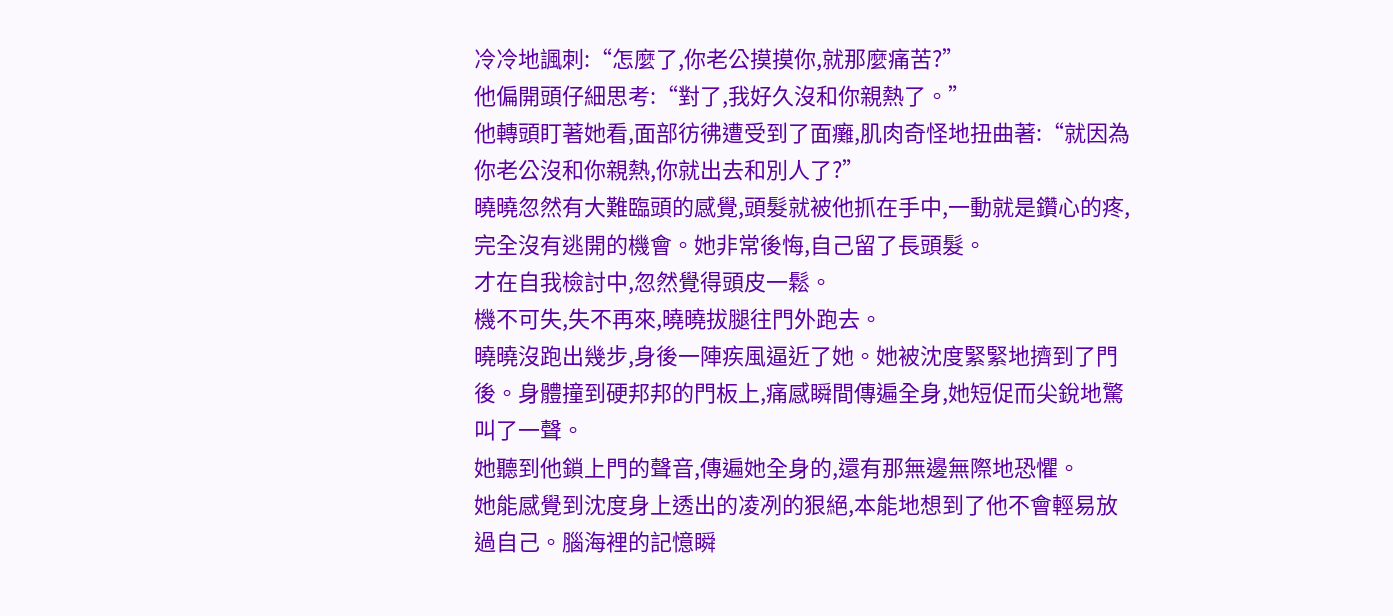冷冷地諷刺:“怎麼了,你老公摸摸你,就那麼痛苦?”
他偏開頭仔細思考:“對了,我好久沒和你親熱了。”
他轉頭盯著她看,面部彷彿遭受到了面癱,肌肉奇怪地扭曲著:“就因為你老公沒和你親熱,你就出去和別人了?”
曉曉忽然有大難臨頭的感覺,頭髮就被他抓在手中,一動就是鑽心的疼,完全沒有逃開的機會。她非常後悔,自己留了長頭髮。
才在自我檢討中,忽然覺得頭皮一鬆。
機不可失,失不再來,曉曉拔腿往門外跑去。
曉曉沒跑出幾步,身後一陣疾風逼近了她。她被沈度緊緊地擠到了門後。身體撞到硬邦邦的門板上,痛感瞬間傳遍全身,她短促而尖銳地驚叫了一聲。
她聽到他鎖上門的聲音,傳遍她全身的,還有那無邊無際地恐懼。
她能感覺到沈度身上透出的凌冽的狠絕,本能地想到了他不會輕易放過自己。腦海裡的記憶瞬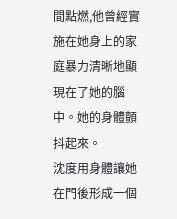間點燃,他曾經實施在她身上的家庭暴力清晰地顯現在了她的腦中。她的身體顫抖起來。
沈度用身體讓她在門後形成一個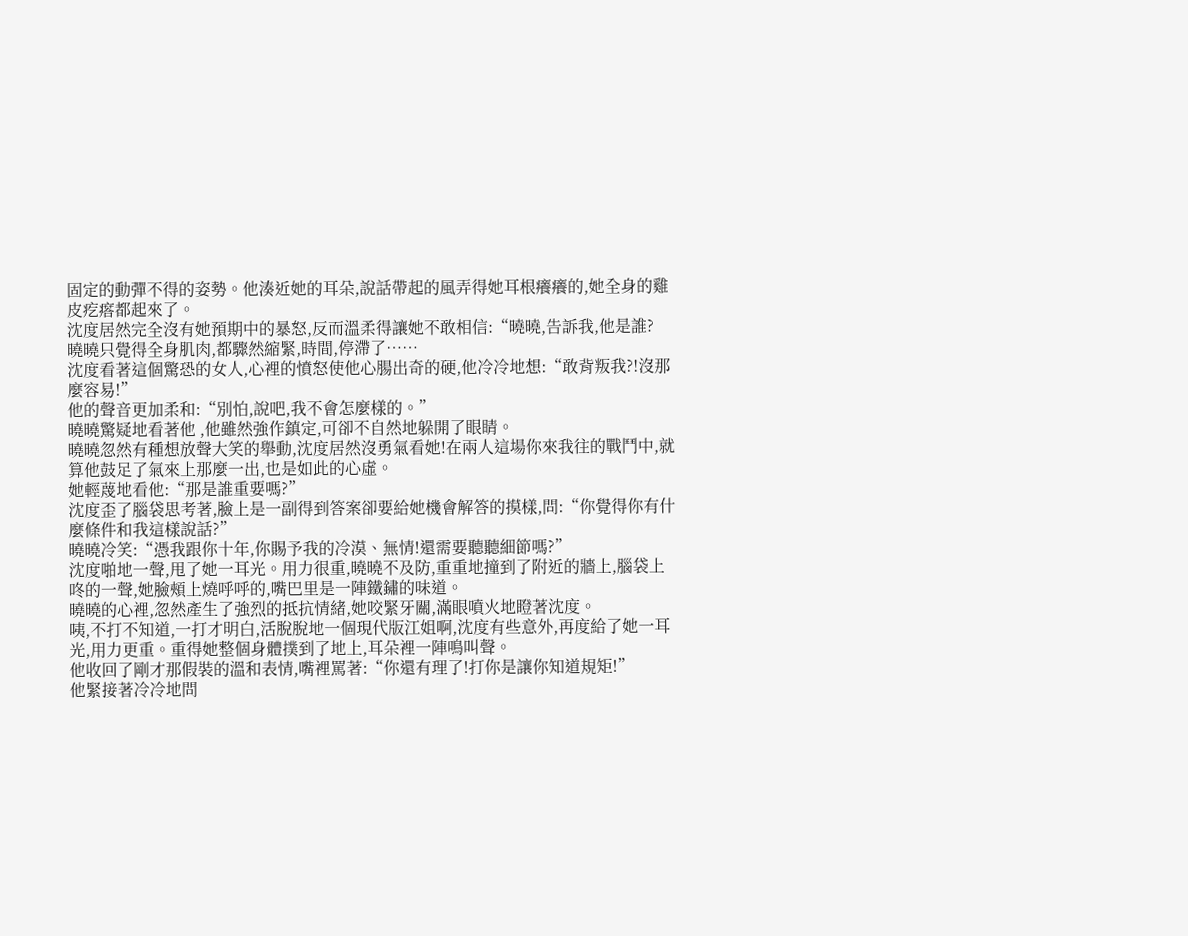固定的動彈不得的姿勢。他湊近她的耳朵,說話帶起的風弄得她耳根癢癢的,她全身的雞皮疙瘩都起來了。
沈度居然完全沒有她預期中的暴怒,反而溫柔得讓她不敢相信:“曉曉,告訴我,他是誰?
曉曉只覺得全身肌肉,都驟然縮緊,時間,停滯了……
沈度看著這個驚恐的女人,心裡的憤怒使他心腸出奇的硬,他冷冷地想:“敢背叛我?!沒那麼容易!”
他的聲音更加柔和:“別怕,說吧,我不會怎麼樣的。”
曉曉驚疑地看著他 ,他雖然強作鎮定,可卻不自然地躲開了眼睛。
曉曉忽然有種想放聲大笑的舉動,沈度居然沒勇氣看她!在兩人這場你來我往的戰鬥中,就算他鼓足了氣來上那麼一出,也是如此的心虛。
她輕蔑地看他:“那是誰重要嗎?”
沈度歪了腦袋思考著,臉上是一副得到答案卻要給她機會解答的摸樣,問:“你覺得你有什麼條件和我這樣說話?”
曉曉冷笑:“憑我跟你十年,你賜予我的冷漠、無情!還需要聽聽細節嗎?”
沈度啪地一聲,甩了她一耳光。用力很重,曉曉不及防,重重地撞到了附近的牆上,腦袋上咚的一聲,她臉頰上燒呼呼的,嘴巴里是一陣鐵鏽的味道。
曉曉的心裡,忽然產生了強烈的抵抗情緒,她咬緊牙關,滿眼噴火地瞪著沈度。
咦,不打不知道,一打才明白,活脫脫地一個現代版江姐啊,沈度有些意外,再度給了她一耳光,用力更重。重得她整個身體撲到了地上,耳朵裡一陣鳴叫聲。
他收回了剛才那假裝的溫和表情,嘴裡罵著:“你還有理了!打你是讓你知道規矩!”
他緊接著冷冷地問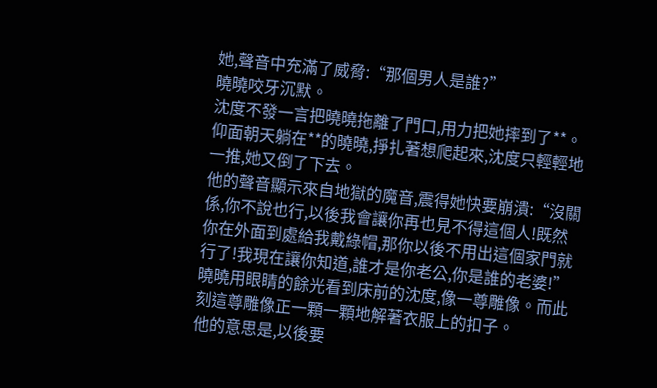她,聲音中充滿了威脅:“那個男人是誰?”
曉曉咬牙沉默。
沈度不發一言把曉曉拖離了門口,用力把她摔到了**。仰面朝天躺在**的曉曉,掙扎著想爬起來,沈度只輕輕地一推,她又倒了下去。
他的聲音顯示來自地獄的魔音,震得她快要崩潰:“沒關係,你不說也行,以後我會讓你再也見不得這個人!既然你在外面到處給我戴綠帽,那你以後不用出這個家門就行了!我現在讓你知道,誰才是你老公,你是誰的老婆!”
曉曉用眼睛的餘光看到床前的沈度,像一尊雕像。而此刻這尊雕像正一顆一顆地解著衣服上的扣子。
他的意思是,以後要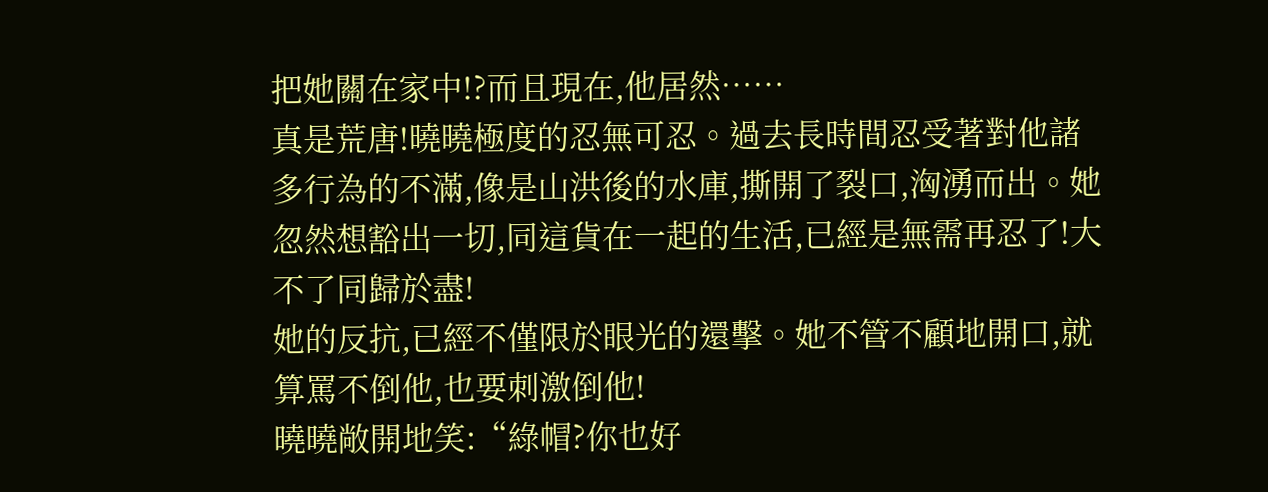把她關在家中!?而且現在,他居然……
真是荒唐!曉曉極度的忍無可忍。過去長時間忍受著對他諸多行為的不滿,像是山洪後的水庫,撕開了裂口,洶湧而出。她忽然想豁出一切,同這貨在一起的生活,已經是無需再忍了!大不了同歸於盡!
她的反抗,已經不僅限於眼光的還擊。她不管不顧地開口,就算罵不倒他,也要刺激倒他!
曉曉敞開地笑:“綠帽?你也好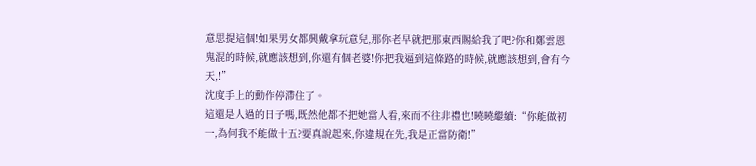意思提這個!如果男女都興戴拿玩意兒,那你老早就把那東西賜給我了吧?你和鄭雲恩鬼混的時候,就應該想到,你還有個老婆!你把我逼到這條路的時候,就應該想到,會有今天,!”
沈度手上的動作停滯住了。
這還是人過的日子嗎,既然他都不把她當人看,來而不往非禮也!曉曉繼續:“你能做初一,為何我不能做十五?要真說起來,你違規在先,我是正當防衛!”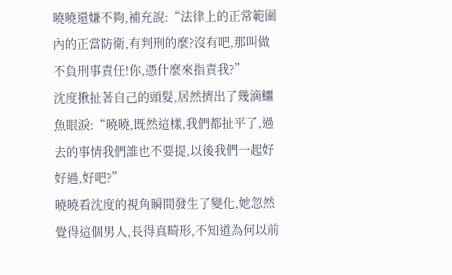曉曉還嫌不夠,補充說:“法律上的正常範圍內的正當防衛,有判刑的麼?沒有吧,那叫做不負刑事責任!你,憑什麼來指責我?”
沈度揪扯著自己的頭髮,居然擠出了幾滴鱷魚眼淚:“曉曉,既然這樣,我們都扯平了,過去的事情我們誰也不要提,以後我們一起好好過,好吧?”
曉曉看沈度的視角瞬間發生了變化,她忽然覺得這個男人,長得真畸形,不知道為何以前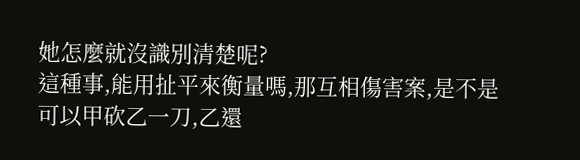她怎麼就沒識別清楚呢?
這種事,能用扯平來衡量嗎,那互相傷害案,是不是可以甲砍乙一刀,乙還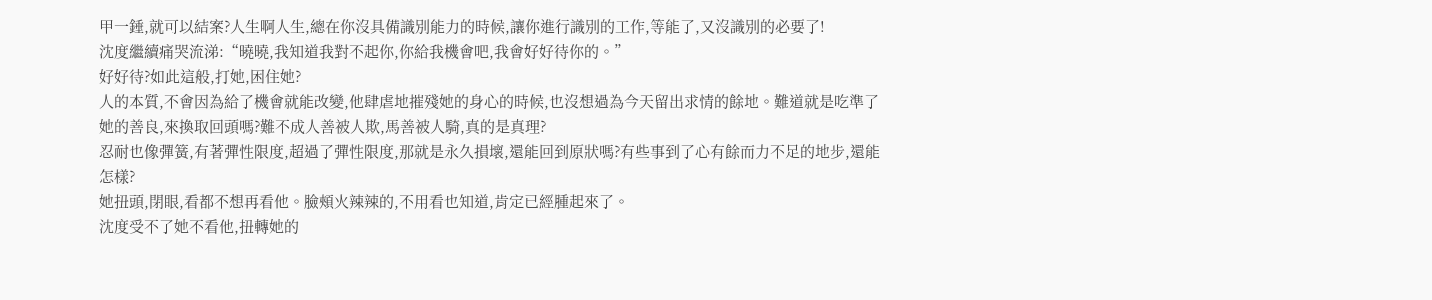甲一錘,就可以結案?人生啊人生,總在你沒具備識別能力的時候,讓你進行識別的工作,等能了,又沒識別的必要了!
沈度繼續痛哭流涕:“曉曉,我知道我對不起你,你給我機會吧,我會好好待你的。”
好好待?如此這般,打她,困住她?
人的本質,不會因為給了機會就能改變,他肆虐地摧殘她的身心的時候,也沒想過為今天留出求情的餘地。難道就是吃準了她的善良,來換取回頭嗎?難不成人善被人欺,馬善被人騎,真的是真理?
忍耐也像彈簧,有著彈性限度,超過了彈性限度,那就是永久損壞,還能回到原狀嗎?有些事到了心有餘而力不足的地步,還能怎樣?
她扭頭,閉眼,看都不想再看他。臉頰火辣辣的,不用看也知道,肯定已經腫起來了。
沈度受不了她不看他,扭轉她的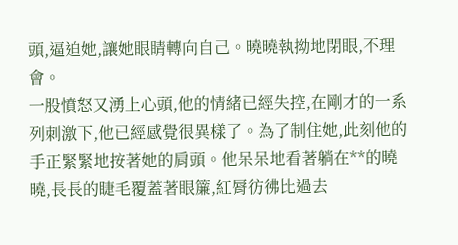頭,逼迫她,讓她眼睛轉向自己。曉曉執拗地閉眼,不理會。
一股憤怒又湧上心頭,他的情緒已經失控,在剛才的一系列刺激下,他已經感覺很異樣了。為了制住她,此刻他的手正緊緊地按著她的肩頭。他呆呆地看著躺在**的曉曉,長長的睫毛覆蓋著眼簾,紅脣彷彿比過去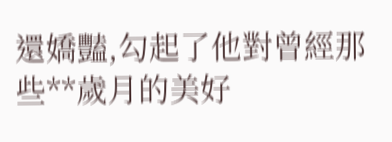還嬌豔,勾起了他對曾經那些**歲月的美好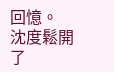回憶。
沈度鬆開了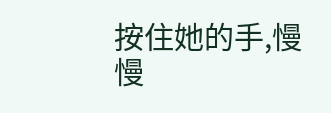按住她的手,慢慢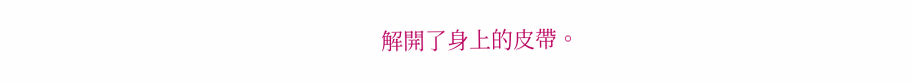解開了身上的皮帶。